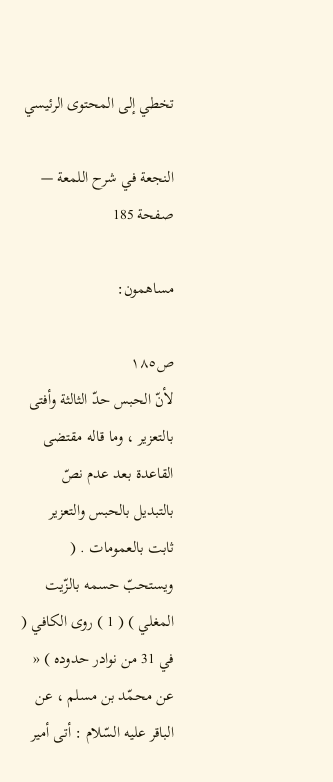تخطي إلى المحتوى الرئيسي

النجعة في شرح اللمعة — صفحة 185

مساهمون:

ص١٨٥
لأنّ الحبس حدّ الثالثة وأفتى بالتعزير ، وما قاله مقتضى القاعدة بعد عدم نصّ بالتبديل بالحبس والتعزير ثابت بالعمومات . ( ويستحبّ حسمه بالزّيت المغلي ) ( 1 ) روى الكافي ( في 31 من نوادر حدوده ) « عن محمّد بن مسلم ، عن الباقر عليه السّلام : أتى أمير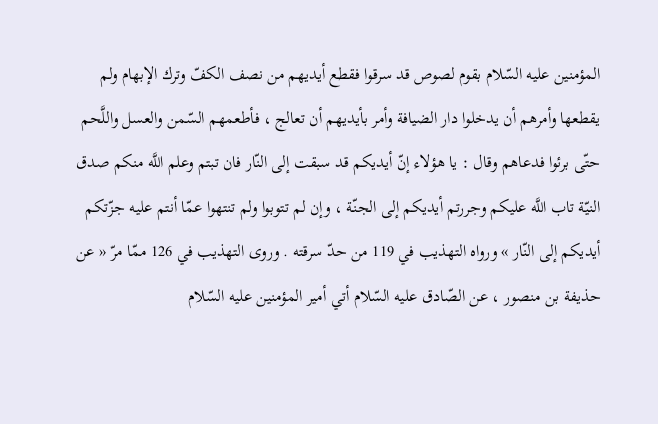المؤمنين عليه السّلام بقوم لصوص قد سرقوا فقطع أيديهم من نصف الكفّ وترك الإبهام ولم يقطعها وأمرهم أن يدخلوا دار الضيافة وأمر بأيديهم أن تعالج ، فأطعمهم السّمن والعسل واللَّحم حتّى برئوا فدعاهم وقال : يا هؤلاء إنّ أيديكم قد سبقت إلى النّار فان تبتم وعلم اللَّه منكم صدق النيّة تاب اللَّه عليكم وجررتم أيديكم إلى الجنّة ، وإن لم تتوبوا ولم تنتهوا عمّا أنتم عليه جزّتكم أيديكم إلى النّار » ورواه التهذيب في 119 من حدّ سرقته . وروى التهذيب في 126 ممّا مرّ « عن حذيفة بن منصور ، عن الصّادق عليه السّلام أتي أمير المؤمنين عليه السّلام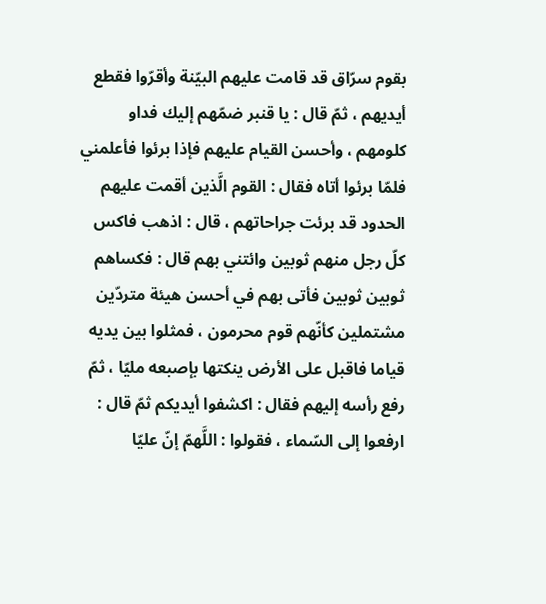بقوم سرّاق قد قامت عليهم البيّنة وأقرّوا فقطع أيديهم ، ثمّ قال : يا قنبر ضمّهم إليك فداو كلومهم ، وأحسن القيام عليهم فإذا برئوا فأعلمني فلمّا برئوا أتاه فقال : القوم الَّذين أقمت عليهم الحدود قد برئت جراحاتهم ، قال : اذهب فاكس كلّ رجل منهم ثوبين وائتني بهم قال : فكساهم ثوبين ثوبين فأتى بهم في أحسن هيئة متردّين مشتملين كأنّهم قوم محرمون ، فمثلوا بين يديه قياما فاقبل على الأرض ينكتها بإصبعه مليّا ، ثمّ رفع رأسه إليهم فقال : اكشفوا أيديكم ثمّ قال : ارفعوا إلى السّماء ، فقولوا : اللَّهمّ إنّ عليّا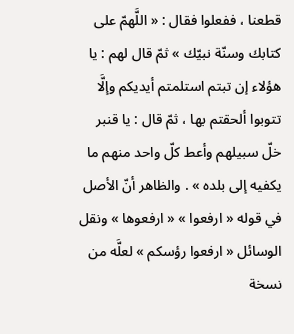قطعنا ، ففعلوا فقال : « اللَّهمّ على كتابك وسنّة نبيّك » ثمّ قال لهم : يا هؤلاء إن تبتم استلمتم أيديكم وإلَّا تتوبوا ألحقتم بها ، ثمّ قال : يا قنبر خلّ سبيلهم وأعط كلّ واحد منهم ما يكفيه إلى بلده » . والظاهر أنّ الأصل في قوله « ارفعوا » « ارفعوها » ونقل الوسائل « ارفعوا رؤسكم » لعلَّه من نسخة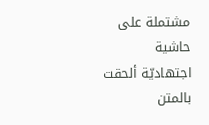مشتملة على حاشية اجتهاديّة ألحقت بالمتن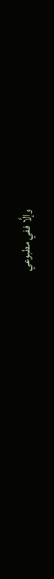وإلَّا ففي مطبوعي